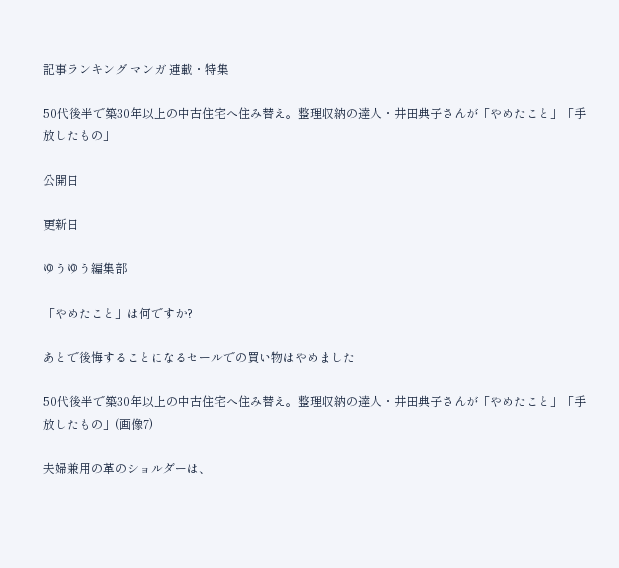記事ランキング マンガ 連載・特集

50代後半で築30年以上の中古住宅へ住み替え。整理収納の達人・井田典子さんが「やめたこと」「手放したもの」

公開日

更新日

ゆうゆう編集部

「やめたこと」は何ですか?

あとで後悔することになるセールでの買い物はやめました

50代後半で築30年以上の中古住宅へ住み替え。整理収納の達人・井田典子さんが「やめたこと」「手放したもの」(画像7)

夫婦兼用の革のショルダーは、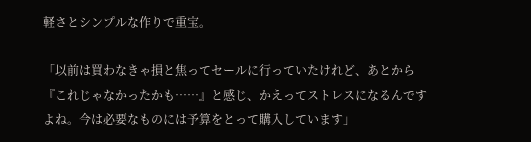軽さとシンプルな作りで重宝。

「以前は買わなきゃ損と焦ってセールに行っていたけれど、あとから『これじゃなかったかも……』と感じ、かえってストレスになるんですよね。今は必要なものには予算をとって購入しています」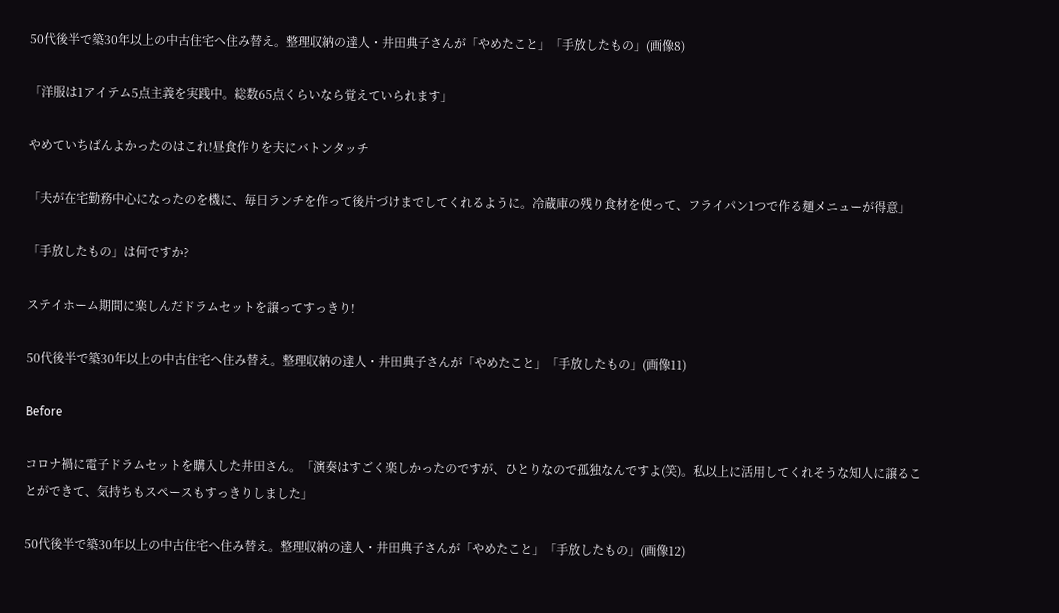50代後半で築30年以上の中古住宅へ住み替え。整理収納の達人・井田典子さんが「やめたこと」「手放したもの」(画像8)

「洋服は1アイテム5点主義を実践中。総数65点くらいなら覚えていられます」

やめていちばんよかったのはこれ!昼食作りを夫にバトンタッチ

「夫が在宅勤務中心になったのを機に、毎日ランチを作って後片づけまでしてくれるように。冷蔵庫の残り食材を使って、フライパン1つで作る麺メニューが得意」

「手放したもの」は何ですか?

ステイホーム期間に楽しんだドラムセットを譲ってすっきり!

50代後半で築30年以上の中古住宅へ住み替え。整理収納の達人・井田典子さんが「やめたこと」「手放したもの」(画像11)

Before

コロナ禍に電子ドラムセットを購入した井田さん。「演奏はすごく楽しかったのですが、ひとりなので孤独なんですよ(笑)。私以上に活用してくれそうな知人に譲ることができて、気持ちもスペースもすっきりしました」

50代後半で築30年以上の中古住宅へ住み替え。整理収納の達人・井田典子さんが「やめたこと」「手放したもの」(画像12)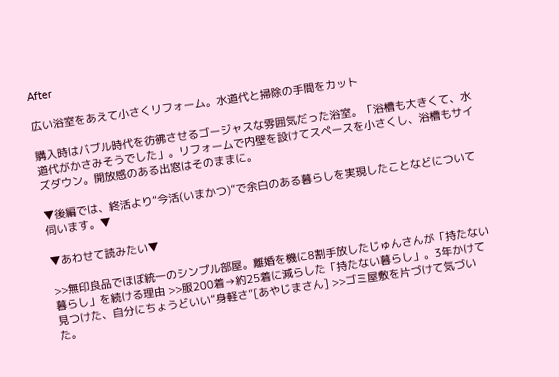After

広い浴室をあえて小さくリフォーム。水道代と掃除の手間をカット

購入時はバブル時代を彷彿させるゴージャスな雰囲気だった浴室。「浴槽も大きくて、水道代がかさみそうでした」。リフォームで内壁を設けてスペースを小さくし、浴槽もサイズダウン。開放感のある出窓はそのままに。

▼後編では、終活より“今活(いまかつ)”で余白のある暮らしを実現したことなどについて伺います。▼

▼あわせて読みたい▼

>>無印良品でほぼ統一のシンプル部屋。離婚を機に8割手放したじゅんさんが「持たない暮らし」を続ける理由 >>服200着→約25着に減らした「持たない暮らし」。3年かけて見つけた、自分にちょうどいい“身軽さ”[あやじまさん] >>ゴミ屋敷を片づけて気づいた。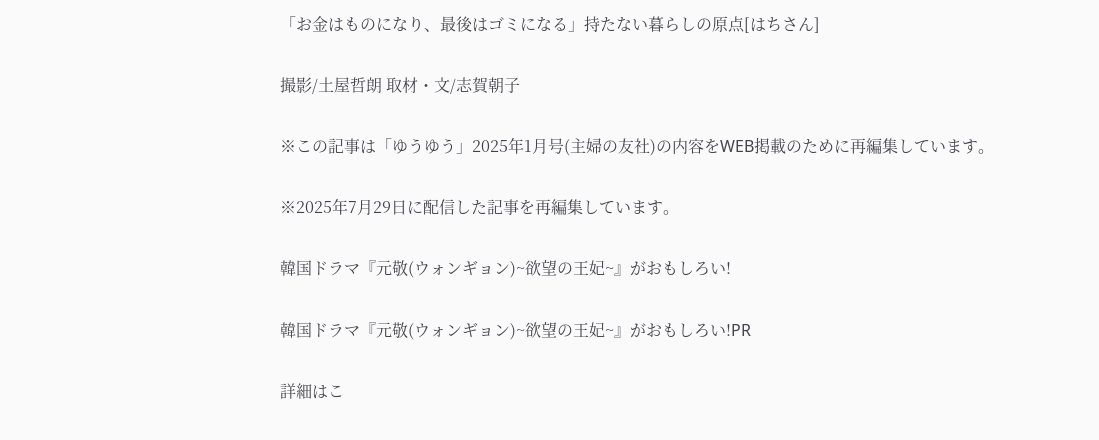「お金はものになり、最後はゴミになる」持たない暮らしの原点[はちさん]

撮影/土屋哲朗 取材・文/志賀朝子

※この記事は「ゆうゆう」2025年1月号(主婦の友社)の内容をWEB掲載のために再編集しています。

※2025年7月29日に配信した記事を再編集しています。

韓国ドラマ『元敬(ウォンギョン)~欲望の王妃~』がおもしろい!

韓国ドラマ『元敬(ウォンギョン)~欲望の王妃~』がおもしろい!PR

詳細はこ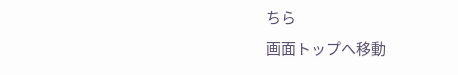ちら
画面トップへ移動